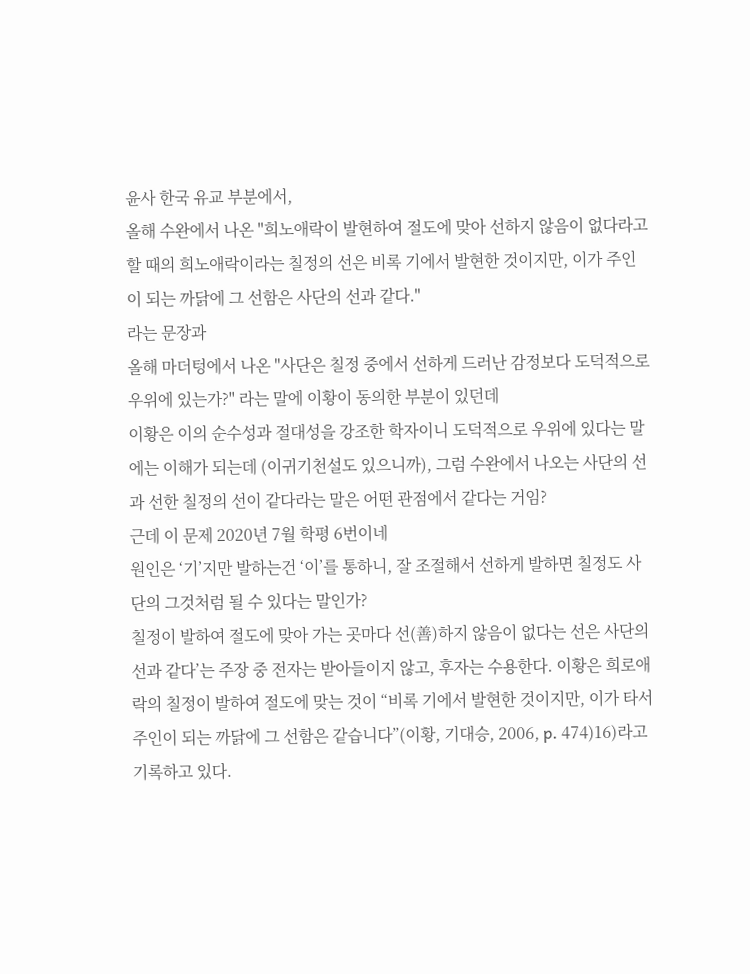윤사 한국 유교 부분에서,
올해 수완에서 나온 "희노애락이 발현하여 절도에 맞아 선하지 않음이 없다라고 할 때의 희노애락이라는 칠정의 선은 비록 기에서 발현한 것이지만, 이가 주인이 되는 까닭에 그 선함은 사단의 선과 같다."
라는 문장과
올해 마더텅에서 나온 "사단은 칠정 중에서 선하게 드러난 감정보다 도덕적으로 우위에 있는가?" 라는 말에 이황이 동의한 부분이 있던데
이황은 이의 순수성과 절대성을 강조한 학자이니 도덕적으로 우위에 있다는 말에는 이해가 되는데 (이귀기천설도 있으니까), 그럼 수완에서 나오는 사단의 선과 선한 칠정의 선이 같다라는 말은 어떤 관점에서 같다는 거임?
근데 이 문제 2020년 7월 학평 6번이네
원인은 ‘기’지만 발하는건 ‘이’를 통하니, 잘 조절해서 선하게 발하면 칠정도 사단의 그것처럼 될 수 있다는 말인가?
칠정이 발하여 절도에 맞아 가는 곳마다 선(善)하지 않음이 없다는 선은 사단의 선과 같다’는 주장 중 전자는 받아들이지 않고, 후자는 수용한다. 이황은 희로애락의 칠정이 발하여 절도에 맞는 것이 “비록 기에서 발현한 것이지만, 이가 타서 주인이 되는 까닭에 그 선함은 같습니다”(이황, 기대승, 2006, p. 474)16)라고 기록하고 있다.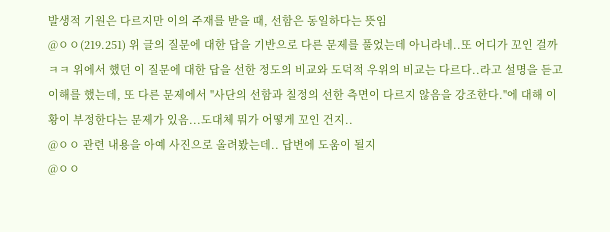발생적 기원은 다르지만 이의 주재를 받을 때, 선함은 동일하다는 뜻임
@ㅇㅇ(219.251) 위 글의 질문에 대한 답을 기반으로 다른 문제를 풀었는데 아니라네..또 어디가 꼬인 걸까 ㅋㅋ 위에서 했던 이 질문에 대한 답을 선한 정도의 비교와 도덕적 우위의 비교는 다르다..라고 설명을 듣고 이해를 했는데, 또 다른 문제에서 "사단의 선함과 칠정의 선한 측면이 다르지 않음을 강조한다."에 대해 이황이 부정한다는 문제가 있음...도대체 뭐가 어떻게 꼬인 건지..
@ㅇㅇ 관련 내용을 아예 사진으로 올려봤는데.. 답변에 도움이 될지
@ㅇㅇ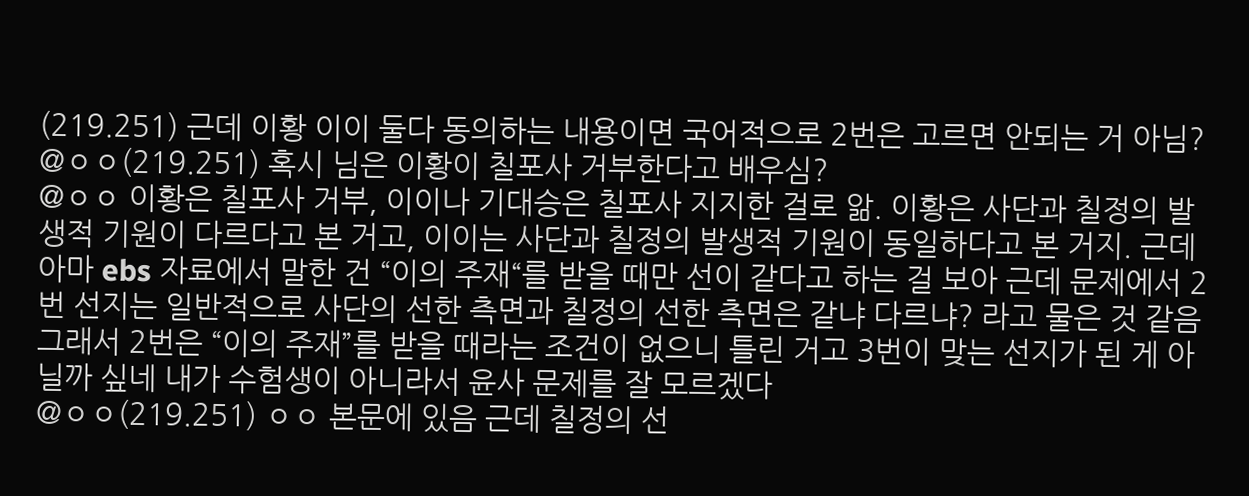(219.251) 근데 이황 이이 둘다 동의하는 내용이면 국어적으로 2번은 고르면 안되는 거 아님?
@ㅇㅇ(219.251) 혹시 님은 이황이 칠포사 거부한다고 배우심?
@ㅇㅇ 이황은 칠포사 거부, 이이나 기대승은 칠포사 지지한 걸로 앎. 이황은 사단과 칠정의 발생적 기원이 다르다고 본 거고, 이이는 사단과 칠정의 발생적 기원이 동일하다고 본 거지. 근데 아마 ebs 자료에서 말한 건 “이의 주재“를 받을 때만 선이 같다고 하는 걸 보아 근데 문제에서 2번 선지는 일반적으로 사단의 선한 측면과 칠정의 선한 측면은 같냐 다르냐? 라고 물은 것 같음 그래서 2번은 “이의 주재”를 받을 때라는 조건이 없으니 틀린 거고 3번이 맞는 선지가 된 게 아닐까 싶네 내가 수험생이 아니라서 윤사 문제를 잘 모르겠다
@ㅇㅇ(219.251) ㅇㅇ 본문에 있음 근데 칠정의 선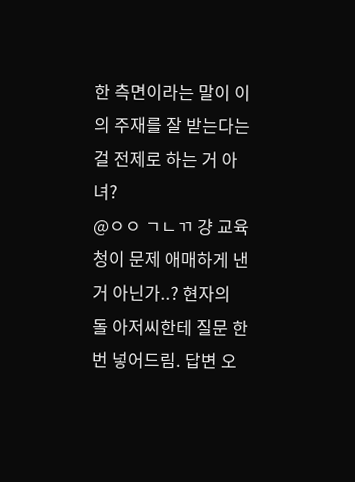한 측면이라는 말이 이의 주재를 잘 받는다는 걸 전제로 하는 거 아녀?
@ㅇㅇ ㄱㄴㄲ 걍 교육청이 문제 애매하게 낸 거 아닌가..? 현자의 돌 아저씨한테 질문 한 번 넣어드림. 답변 오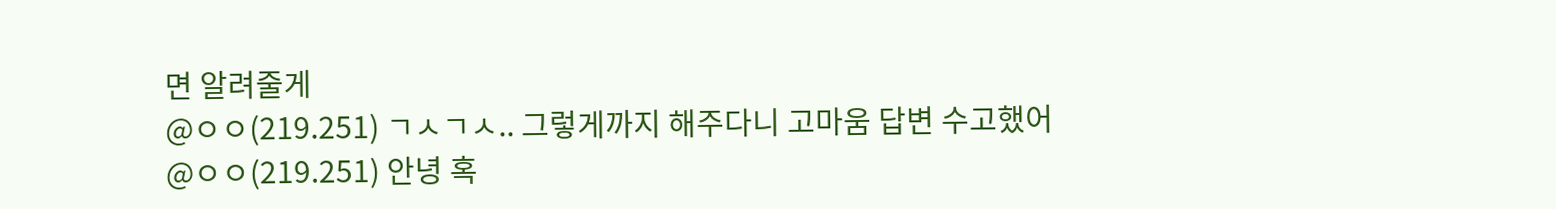면 알려줄게
@ㅇㅇ(219.251) ㄱㅅㄱㅅ.. 그렇게까지 해주다니 고마움 답변 수고했어
@ㅇㅇ(219.251) 안녕 혹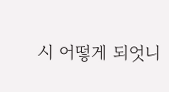시 어떻게 되엇니